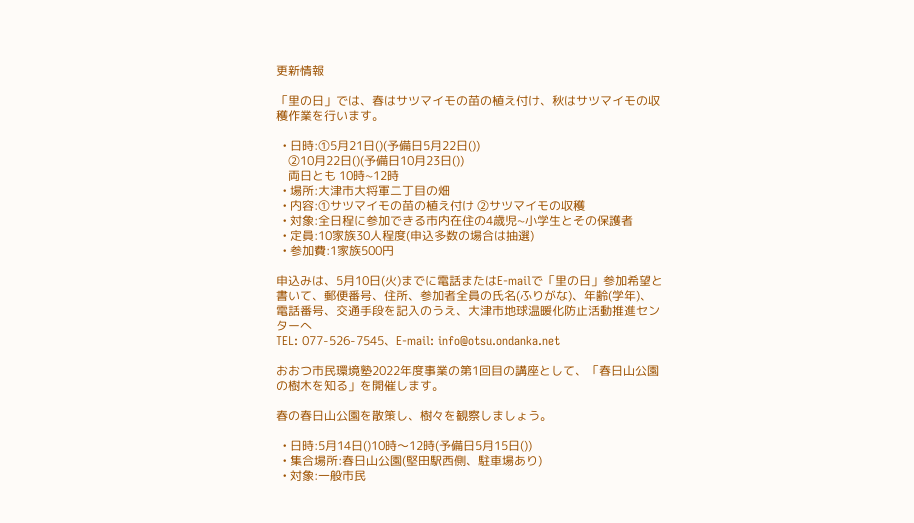更新情報

「里の日」では、春はサツマイモの苗の植え付け、秋はサツマイモの収穫作業を行います。

  • 日時:①5月21日()(予備日5月22日())
    ②10月22日()(予備日10月23日())
    両日とも 10時~12時
  • 場所:大津市大将軍二丁目の畑
  • 内容:①サツマイモの苗の植え付け ②サツマイモの収穫
  • 対象:全日程に参加できる市内在住の4歳児~小学生とその保護者
  • 定員:10家族30人程度(申込多数の場合は抽選)
  • 参加費:1家族500円

申込みは、5月10日(火)までに電話またはE-mailで「里の日」参加希望と書いて、郵便番号、住所、参加者全員の氏名(ふりがな)、年齢(学年)、電話番号、交通手段を記入のうえ、大津市地球温暖化防止活動推進センターへ
TEL: 077-526-7545、E-mail: info@otsu.ondanka.net

おおつ市民環境塾2022年度事業の第1回目の講座として、「春日山公園の樹木を知る」を開催します。

春の春日山公園を散策し、樹々を観察しましょう。

  • 日時:5月14日()10時〜12時(予備日5月15日())
  • 集合場所:春日山公園(堅田駅西側、駐車場あり)
  • 対象:一般市民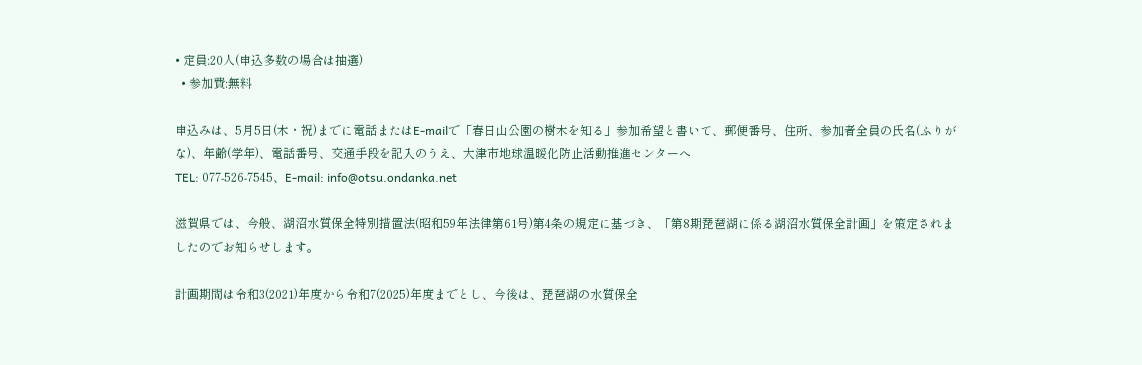• 定員:20人(申込多数の場合は抽選)
  • 参加費:無料

申込みは、5月5日(木・祝)までに電話またはE-mailで「春日山公園の樹木を知る」参加希望と書いて、郵便番号、住所、参加者全員の氏名(ふりがな)、年齢(学年)、電話番号、交通手段を記入のうえ、大津市地球温暖化防止活動推進センターへ
TEL: 077-526-7545、E-mail: info@otsu.ondanka.net

滋賀県では、今般、湖沼水質保全特別措置法(昭和59年法律第61号)第4条の規定に基づき、「第8期琵琶湖に係る湖沼水質保全計画」を策定されましたのでお知らせします。

計画期間は令和3(2021)年度から令和7(2025)年度までとし、今後は、琵琶湖の水質保全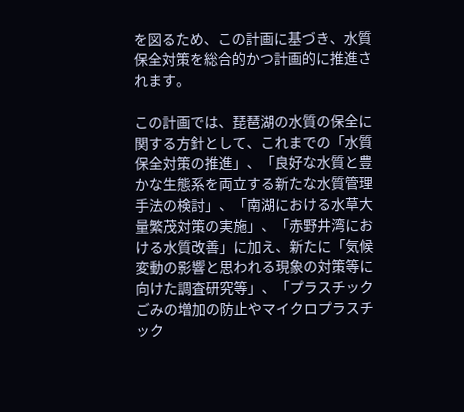を図るため、この計画に基づき、水質保全対策を総合的かつ計画的に推進されます。

この計画では、琵琶湖の水質の保全に関する方針として、これまでの「水質保全対策の推進」、「良好な水質と豊かな生態系を両立する新たな水質管理手法の検討」、「南湖における水草大量繁茂対策の実施」、「赤野井湾における水質改善」に加え、新たに「気候変動の影響と思われる現象の対策等に向けた調査研究等」、「プラスチックごみの増加の防止やマイクロプラスチック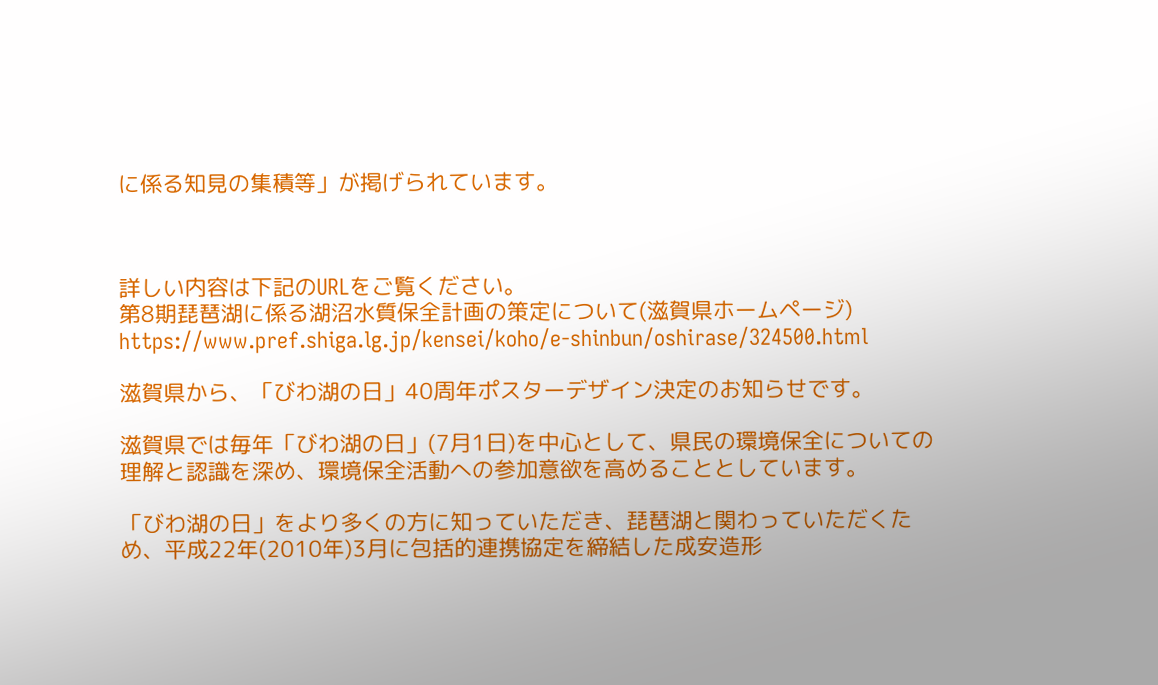に係る知見の集積等」が掲げられています。



詳しい内容は下記のURLをご覧ください。
第8期琵琶湖に係る湖沼水質保全計画の策定について(滋賀県ホームページ)
https://www.pref.shiga.lg.jp/kensei/koho/e-shinbun/oshirase/324500.html

滋賀県から、「びわ湖の日」40周年ポスターデザイン決定のお知らせです。

滋賀県では毎年「びわ湖の日」(7月1日)を中心として、県民の環境保全についての理解と認識を深め、環境保全活動への参加意欲を高めることとしています。

「びわ湖の日」をより多くの方に知っていただき、琵琶湖と関わっていただくため、平成22年(2010年)3月に包括的連携協定を締結した成安造形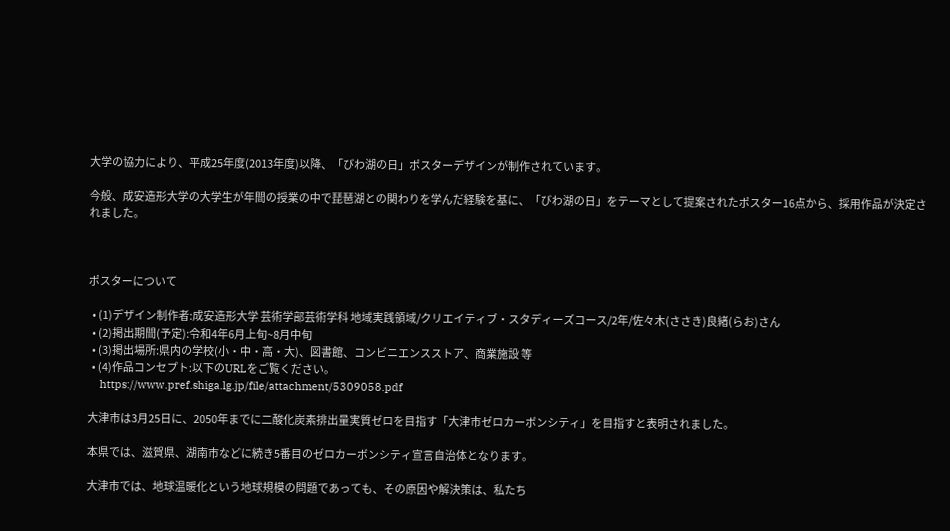大学の協力により、平成25年度(2013年度)以降、「びわ湖の日」ポスターデザインが制作されています。

今般、成安造形大学の大学生が年間の授業の中で琵琶湖との関わりを学んだ経験を基に、「びわ湖の日」をテーマとして提案されたポスター16点から、採用作品が決定されました。



ポスターについて

  • (1)デザイン制作者:成安造形大学 芸術学部芸術学科 地域実践領域/クリエイティブ・スタディーズコース/2年/佐々木(ささき)良緒(らお)さん
  • (2)掲出期間(予定):令和4年6月上旬~8月中旬
  • (3)掲出場所:県内の学校(小・中・高・大)、図書館、コンビニエンスストア、商業施設 等
  • (4)作品コンセプト:以下のURLをご覧ください。
    https://www.pref.shiga.lg.jp/file/attachment/5309058.pdf

大津市は3月25日に、2050年までに二酸化炭素排出量実質ゼロを目指す「大津市ゼロカーボンシティ」を目指すと表明されました。

本県では、滋賀県、湖南市などに続き5番目のゼロカーボンシティ宣言自治体となります。

大津市では、地球温暖化という地球規模の問題であっても、その原因や解決策は、私たち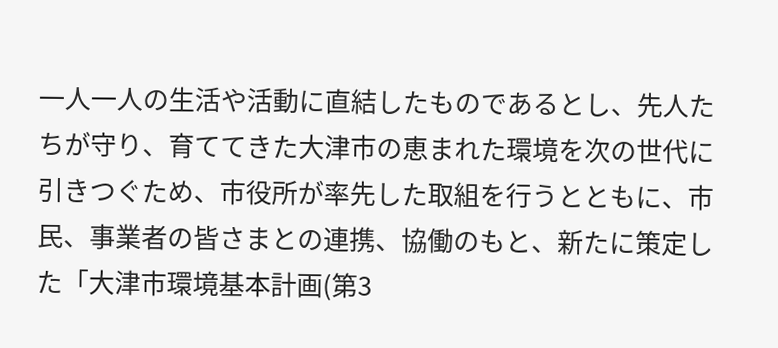一人一人の生活や活動に直結したものであるとし、先人たちが守り、育ててきた大津市の恵まれた環境を次の世代に引きつぐため、市役所が率先した取組を行うとともに、市民、事業者の皆さまとの連携、協働のもと、新たに策定した「大津市環境基本計画(第3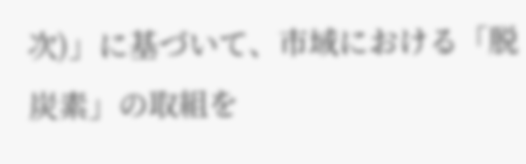次)」に基づいて、市域における「脱炭素」の取組を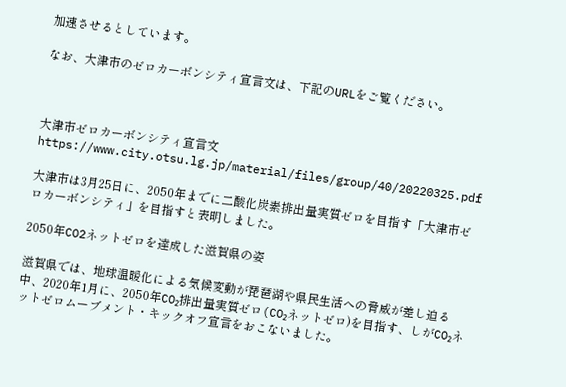加速させるとしています。

なお、大津市のゼロカーボンシティ宣言文は、下記のURLをご覧ください。



大津市ゼロカーボンシティ宣言文
https://www.city.otsu.lg.jp/material/files/group/40/20220325.pdf

大津市は3月25日に、2050年までに二酸化炭素排出量実質ゼロを目指す「大津市ゼロカーボンシティ」を目指すと表明しました。

2050年CO2ネットゼロを達成した滋賀県の姿

滋賀県では、地球温暖化による気候変動が琵琶湖や県民生活への脅威が差し迫る中、2020年1月に、2050年CO₂排出量実質ゼロ(CO₂ネットゼロ)を目指す、しがCO₂ネットゼロムーブメント・キックオフ宣言をおこないました。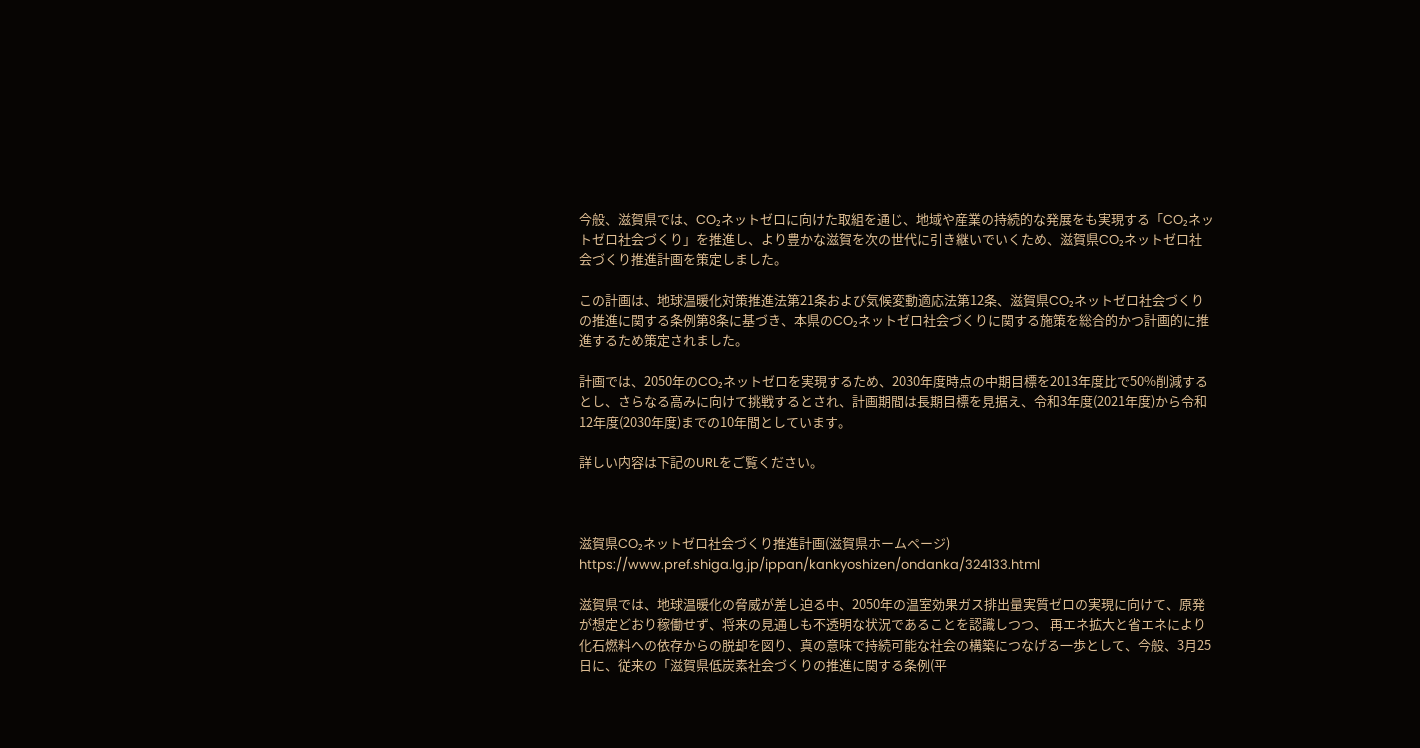今般、滋賀県では、CO₂ネットゼロに向けた取組を通じ、地域や産業の持続的な発展をも実現する「CO₂ネットゼロ社会づくり」を推進し、より豊かな滋賀を次の世代に引き継いでいくため、滋賀県CO₂ネットゼロ社会づくり推進計画を策定しました。

この計画は、地球温暖化対策推進法第21条および気候変動適応法第12条、滋賀県CO₂ネットゼロ社会づくりの推進に関する条例第8条に基づき、本県のCO₂ネットゼロ社会づくりに関する施策を総合的かつ計画的に推進するため策定されました。

計画では、2050年のCO₂ネットゼロを実現するため、2030年度時点の中期目標を2013年度比で50%削減するとし、さらなる高みに向けて挑戦するとされ、計画期間は長期目標を見据え、令和3年度(2021年度)から令和12年度(2030年度)までの10年間としています。

詳しい内容は下記のURLをご覧ください。



滋賀県CO₂ネットゼロ社会づくり推進計画(滋賀県ホームページ)
https://www.pref.shiga.lg.jp/ippan/kankyoshizen/ondanka/324133.html

滋賀県では、地球温暖化の脅威が差し迫る中、2050年の温室効果ガス排出量実質ゼロの実現に向けて、原発が想定どおり稼働せず、将来の見通しも不透明な状況であることを認識しつつ、 再エネ拡大と省エネにより化石燃料への依存からの脱却を図り、真の意味で持続可能な社会の構築につなげる一歩として、今般、3月25日に、従来の「滋賀県低炭素社会づくりの推進に関する条例(平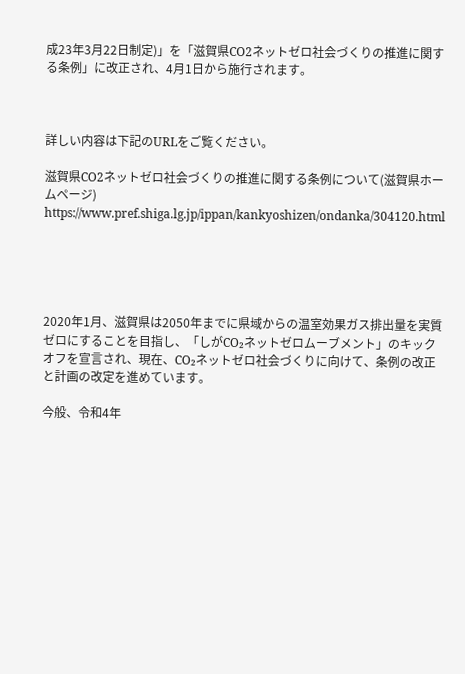成23年3月22日制定)」を「滋賀県CO2ネットゼロ社会づくりの推進に関する条例」に改正され、4月1日から施行されます。



詳しい内容は下記のURLをご覧ください。

滋賀県CO2ネットゼロ社会づくりの推進に関する条例について(滋賀県ホームページ)
https://www.pref.shiga.lg.jp/ippan/kankyoshizen/ondanka/304120.html





2020年1月、滋賀県は2050年までに県域からの温室効果ガス排出量を実質ゼロにすることを目指し、「しがCO₂ネットゼロムーブメント」のキックオフを宣言され、現在、CO₂ネットゼロ社会づくりに向けて、条例の改正と計画の改定を進めています。

今般、令和4年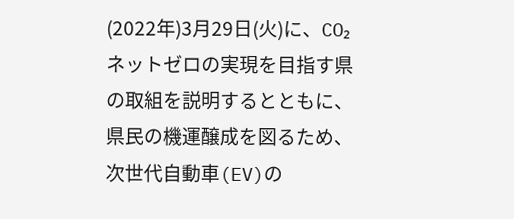(2022年)3月29日(火)に、CO₂ネットゼロの実現を目指す県の取組を説明するとともに、県民の機運醸成を図るため、次世代自動車(EV)の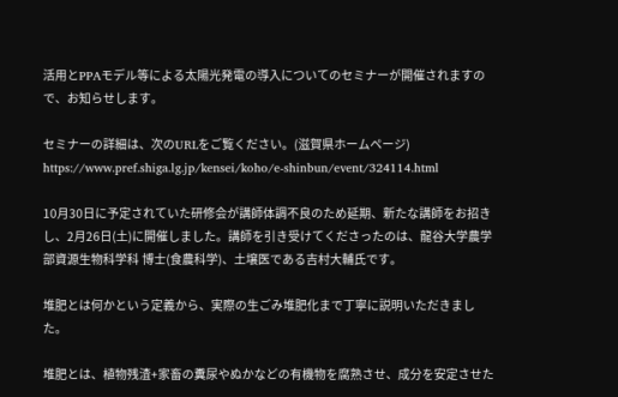活用とPPAモデル等による太陽光発電の導入についてのセミナーが開催されますので、お知らせします。

セミナーの詳細は、次のURLをご覧ください。(滋賀県ホームページ)
https://www.pref.shiga.lg.jp/kensei/koho/e-shinbun/event/324114.html

10月30日に予定されていた研修会が講師体調不良のため延期、新たな講師をお招きし、2月26日(土)に開催しました。講師を引き受けてくださったのは、龍谷大学農学部資源生物科学科 博士(食農科学)、土壌医である吉村大輔氏です。

堆肥とは何かという定義から、実際の生ごみ堆肥化まで丁寧に説明いただきました。

堆肥とは、植物残渣+家畜の糞尿やぬかなどの有機物を腐熟させ、成分を安定させた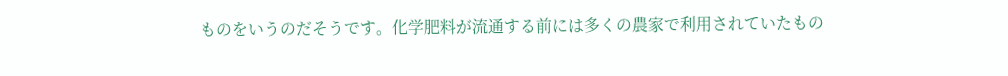ものをいうのだそうです。化学肥料が流通する前には多くの農家で利用されていたもの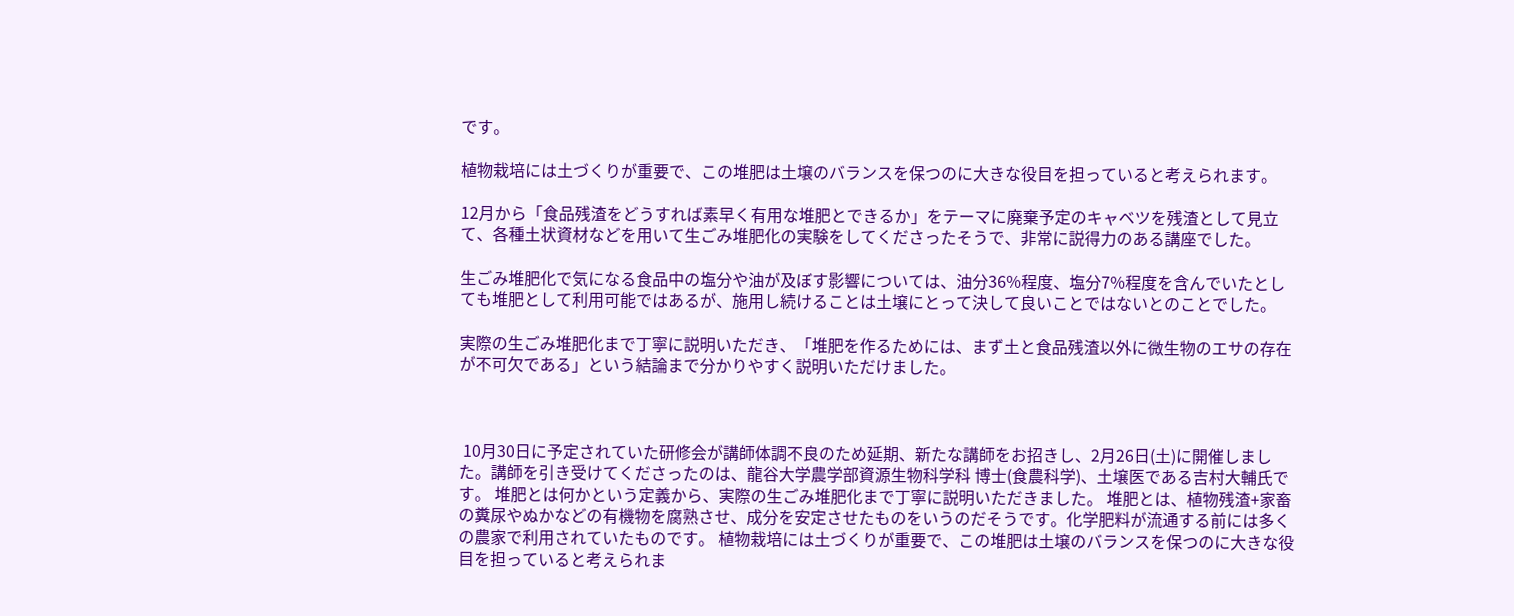です。

植物栽培には土づくりが重要で、この堆肥は土壌のバランスを保つのに大きな役目を担っていると考えられます。

12月から「食品残渣をどうすれば素早く有用な堆肥とできるか」をテーマに廃棄予定のキャベツを残渣として見立て、各種土状資材などを用いて生ごみ堆肥化の実験をしてくださったそうで、非常に説得力のある講座でした。

生ごみ堆肥化で気になる食品中の塩分や油が及ぼす影響については、油分36%程度、塩分7%程度を含んでいたとしても堆肥として利用可能ではあるが、施用し続けることは土壌にとって決して良いことではないとのことでした。

実際の生ごみ堆肥化まで丁寧に説明いただき、「堆肥を作るためには、まず土と食品残渣以外に微生物のエサの存在が不可欠である」という結論まで分かりやすく説明いただけました。



 10月30日に予定されていた研修会が講師体調不良のため延期、新たな講師をお招きし、2月26日(土)に開催しました。講師を引き受けてくださったのは、龍谷大学農学部資源生物科学科 博士(食農科学)、土壌医である吉村大輔氏です。 堆肥とは何かという定義から、実際の生ごみ堆肥化まで丁寧に説明いただきました。 堆肥とは、植物残渣+家畜の糞尿やぬかなどの有機物を腐熟させ、成分を安定させたものをいうのだそうです。化学肥料が流通する前には多くの農家で利用されていたものです。 植物栽培には土づくりが重要で、この堆肥は土壌のバランスを保つのに大きな役目を担っていると考えられま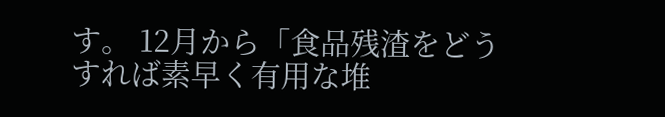す。 12月から「食品残渣をどうすれば素早く有用な堆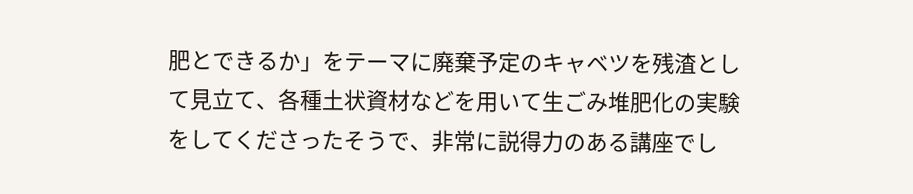肥とできるか」をテーマに廃棄予定のキャベツを残渣として見立て、各種土状資材などを用いて生ごみ堆肥化の実験をしてくださったそうで、非常に説得力のある講座でし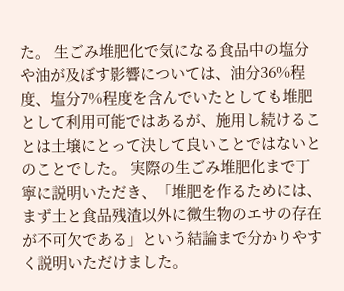た。 生ごみ堆肥化で気になる食品中の塩分や油が及ぼす影響については、油分36%程度、塩分7%程度を含んでいたとしても堆肥として利用可能ではあるが、施用し続けることは土壌にとって決して良いことではないとのことでした。 実際の生ごみ堆肥化まで丁寧に説明いただき、「堆肥を作るためには、まず土と食品残渣以外に微生物のエサの存在が不可欠である」という結論まで分かりやすく説明いただけました。